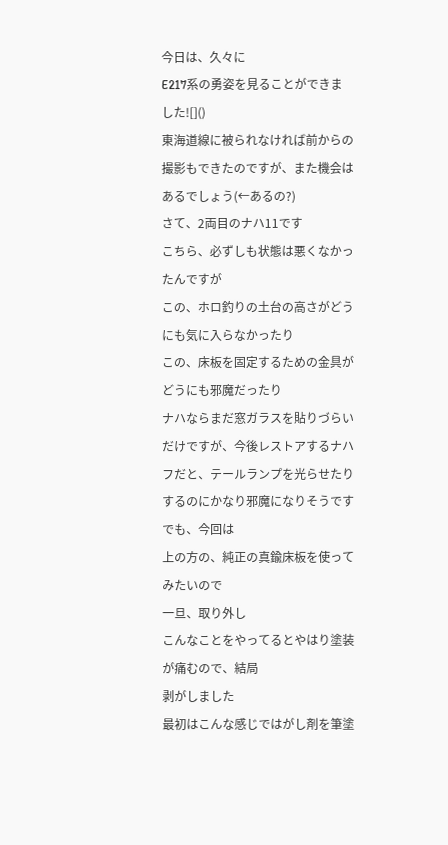今日は、久々に
E217系の勇姿を見ることができました![]()
東海道線に被られなければ前からの撮影もできたのですが、また機会はあるでしょう(←あるの?)
さて、2両目のナハ11です
こちら、必ずしも状態は悪くなかったんですが
この、ホロ釣りの土台の高さがどうにも気に入らなかったり
この、床板を固定するための金具がどうにも邪魔だったり
ナハならまだ窓ガラスを貼りづらいだけですが、今後レストアするナハフだと、テールランプを光らせたりするのにかなり邪魔になりそうです
でも、今回は
上の方の、純正の真鍮床板を使ってみたいので
一旦、取り外し
こんなことをやってるとやはり塗装が痛むので、結局
剥がしました
最初はこんな感じではがし剤を筆塗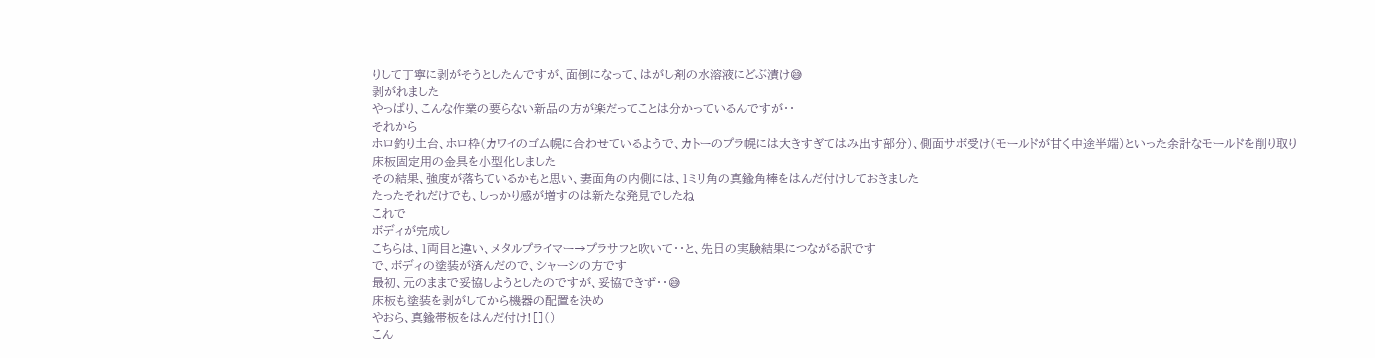りして丁寧に剥がそうとしたんですが、面倒になって、はがし剤の水溶液にどぶ漬け😅
剥がれました
やっぱり、こんな作業の要らない新品の方が楽だってことは分かっているんですが・・
それから
ホロ釣り土台、ホロ枠(カワイのゴム幌に合わせているようで、カトーのプラ幌には大きすぎてはみ出す部分)、側面サボ受け(モールドが甘く中途半端)といった余計なモールドを削り取り
床板固定用の金具を小型化しました
その結果、強度が落ちているかもと思い、妻面角の内側には、1ミリ角の真鍮角棒をはんだ付けしておきました
たったそれだけでも、しっかり感が増すのは新たな発見でしたね
これで
ボディが完成し
こちらは、1両目と違い、メタルプライマー→プラサフと吹いて・・と、先日の実験結果につながる訳です
で、ボディの塗装が済んだので、シャーシの方です
最初、元のままで妥協しようとしたのですが、妥協できず・・😅
床板も塗装を剥がしてから機器の配置を決め
やおら、真鍮帯板をはんだ付け![]()
こん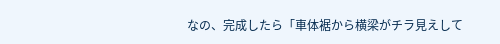なの、完成したら「車体裾から横梁がチラ見えして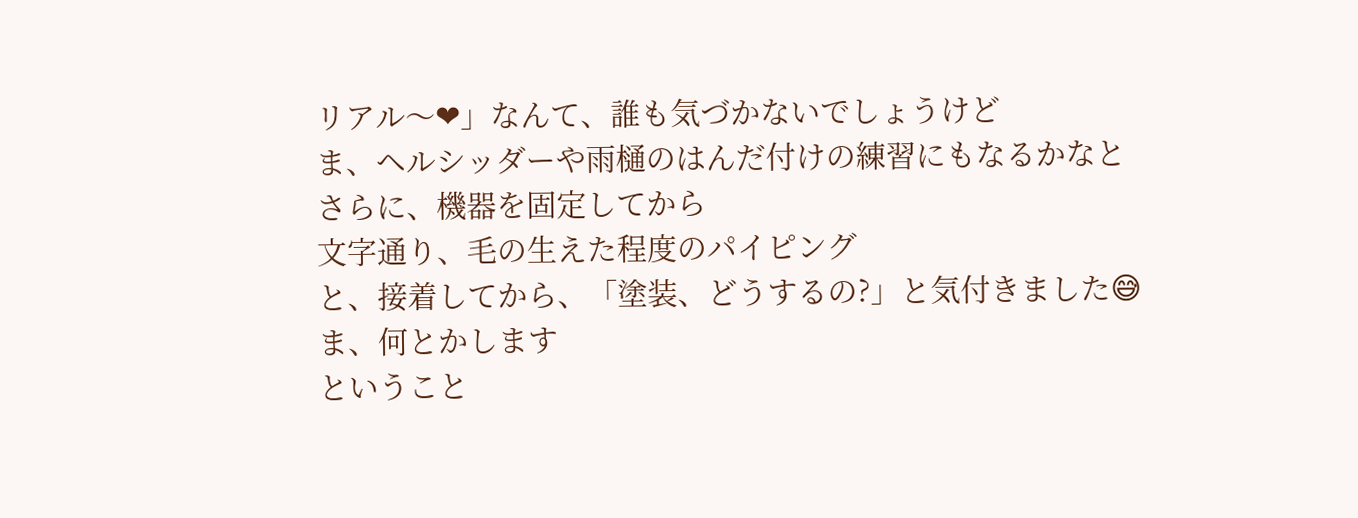リアル〜❤」なんて、誰も気づかないでしょうけど
ま、ヘルシッダーや雨樋のはんだ付けの練習にもなるかなと
さらに、機器を固定してから
文字通り、毛の生えた程度のパイピング
と、接着してから、「塗装、どうするの?」と気付きました😅
ま、何とかします
ということ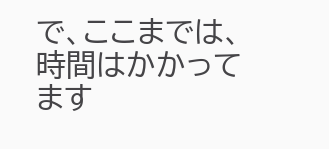で、ここまでは、時間はかかってます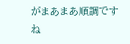がまあまあ順調ですね